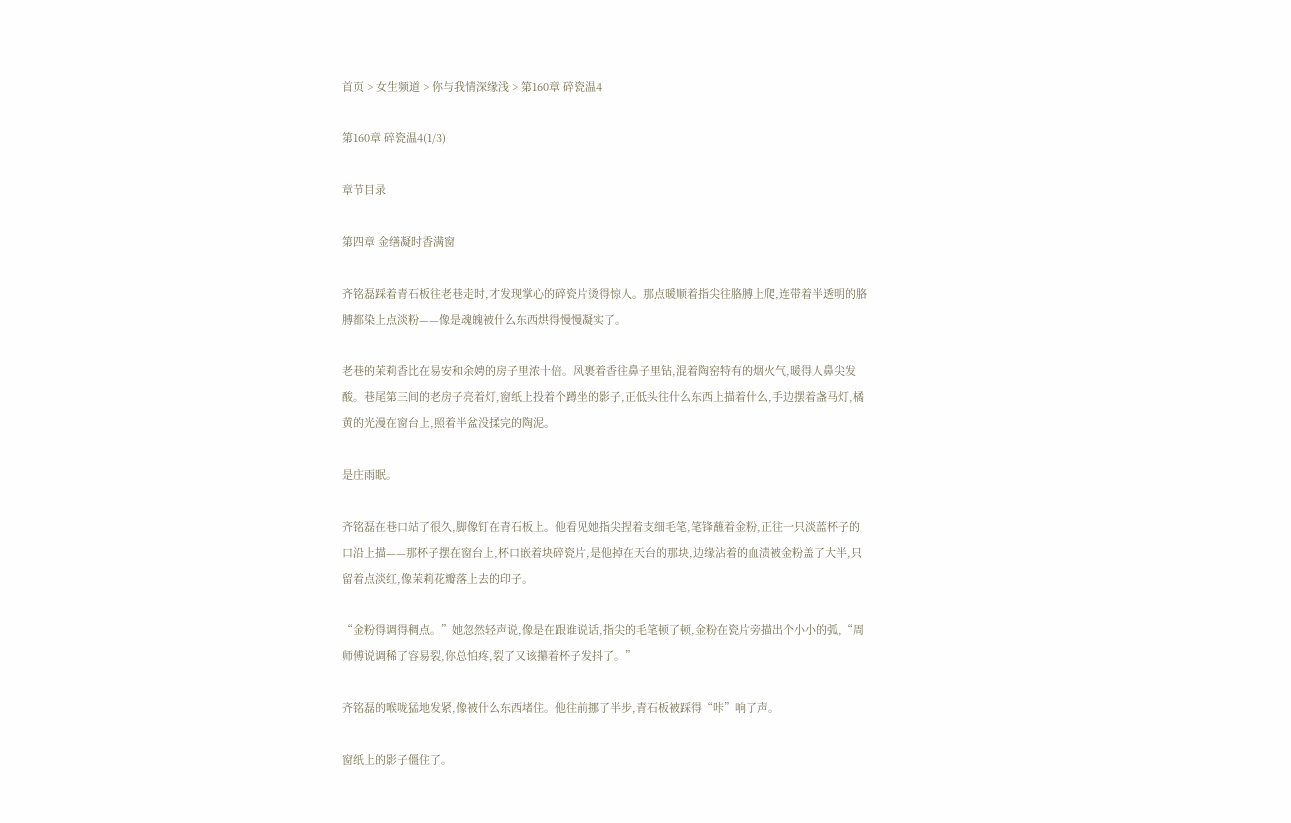首页 > 女生频道 > 你与我情深缘浅 > 第160章 碎瓷温4

第160章 碎瓷温4(1/3)

章节目录

第四章 金缮凝时香满窗

齐铭磊踩着青石板往老巷走时,才发现掌心的碎瓷片烫得惊人。那点暖顺着指尖往胳膊上爬,连带着半透明的胳膊都染上点淡粉——像是魂魄被什么东西烘得慢慢凝实了。

老巷的茉莉香比在易安和余娉的房子里浓十倍。风裹着香往鼻子里钻,混着陶窑特有的烟火气,暖得人鼻尖发酸。巷尾第三间的老房子亮着灯,窗纸上投着个蹲坐的影子,正低头往什么东西上描着什么,手边摆着盏马灯,橘黄的光漫在窗台上,照着半盆没揉完的陶泥。

是庄雨眠。

齐铭磊在巷口站了很久,脚像钉在青石板上。他看见她指尖捏着支细毛笔,笔锋蘸着金粉,正往一只淡蓝杯子的口沿上描——那杯子摆在窗台上,杯口嵌着块碎瓷片,是他掉在天台的那块,边缘沾着的血渍被金粉盖了大半,只留着点淡红,像茉莉花瓣落上去的印子。

“金粉得调得稠点。”她忽然轻声说,像是在跟谁说话,指尖的毛笔顿了顿,金粉在瓷片旁描出个小小的弧,“周师傅说调稀了容易裂,你总怕疼,裂了又该攥着杯子发抖了。”

齐铭磊的喉咙猛地发紧,像被什么东西堵住。他往前挪了半步,青石板被踩得“咔”响了声。

窗纸上的影子僵住了。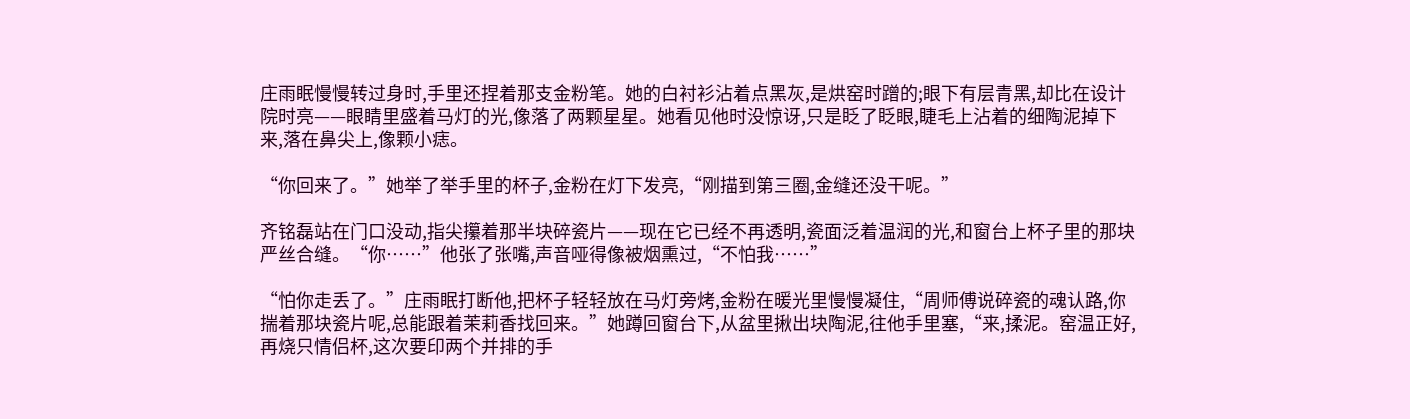庄雨眠慢慢转过身时,手里还捏着那支金粉笔。她的白衬衫沾着点黑灰,是烘窑时蹭的;眼下有层青黑,却比在设计院时亮——眼睛里盛着马灯的光,像落了两颗星星。她看见他时没惊讶,只是眨了眨眼,睫毛上沾着的细陶泥掉下来,落在鼻尖上,像颗小痣。

“你回来了。”她举了举手里的杯子,金粉在灯下发亮,“刚描到第三圈,金缝还没干呢。”

齐铭磊站在门口没动,指尖攥着那半块碎瓷片——现在它已经不再透明,瓷面泛着温润的光,和窗台上杯子里的那块严丝合缝。“你……”他张了张嘴,声音哑得像被烟熏过,“不怕我……”

“怕你走丢了。”庄雨眠打断他,把杯子轻轻放在马灯旁烤,金粉在暖光里慢慢凝住,“周师傅说碎瓷的魂认路,你揣着那块瓷片呢,总能跟着茉莉香找回来。”她蹲回窗台下,从盆里揪出块陶泥,往他手里塞,“来,揉泥。窑温正好,再烧只情侣杯,这次要印两个并排的手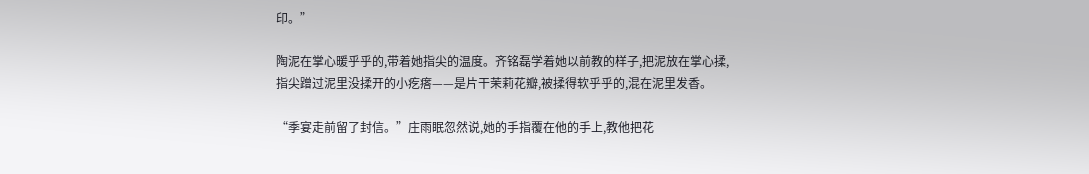印。”

陶泥在掌心暖乎乎的,带着她指尖的温度。齐铭磊学着她以前教的样子,把泥放在掌心揉,指尖蹭过泥里没揉开的小疙瘩——是片干茉莉花瓣,被揉得软乎乎的,混在泥里发香。

“季宴走前留了封信。”庄雨眠忽然说,她的手指覆在他的手上,教他把花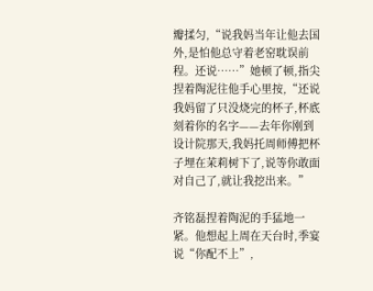瓣揉匀,“说我妈当年让他去国外,是怕他总守着老窑耽误前程。还说……”她顿了顿,指尖捏着陶泥往他手心里按,“还说我妈留了只没烧完的杯子,杯底刻着你的名字——去年你刚到设计院那天,我妈托周师傅把杯子埋在茉莉树下了,说等你敢面对自己了,就让我挖出来。”

齐铭磊捏着陶泥的手猛地一紧。他想起上周在天台时,季宴说“你配不上”,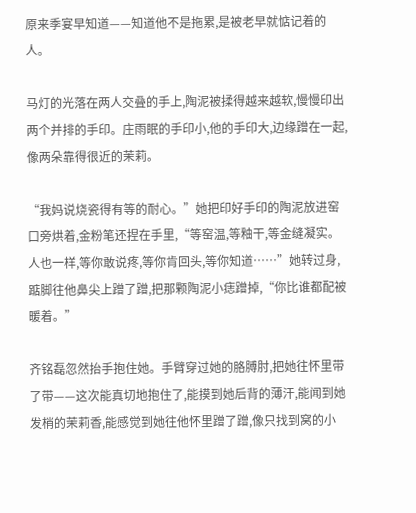原来季宴早知道——知道他不是拖累,是被老早就惦记着的人。

马灯的光落在两人交叠的手上,陶泥被揉得越来越软,慢慢印出两个并排的手印。庄雨眠的手印小,他的手印大,边缘蹭在一起,像两朵靠得很近的茉莉。

“我妈说烧瓷得有等的耐心。”她把印好手印的陶泥放进窑口旁烘着,金粉笔还捏在手里,“等窑温,等釉干,等金缝凝实。人也一样,等你敢说疼,等你肯回头,等你知道……”她转过身,踮脚往他鼻尖上蹭了蹭,把那颗陶泥小痣蹭掉,“你比谁都配被暖着。”

齐铭磊忽然抬手抱住她。手臂穿过她的胳膊肘,把她往怀里带了带——这次能真切地抱住了,能摸到她后背的薄汗,能闻到她发梢的茉莉香,能感觉到她往他怀里蹭了蹭,像只找到窝的小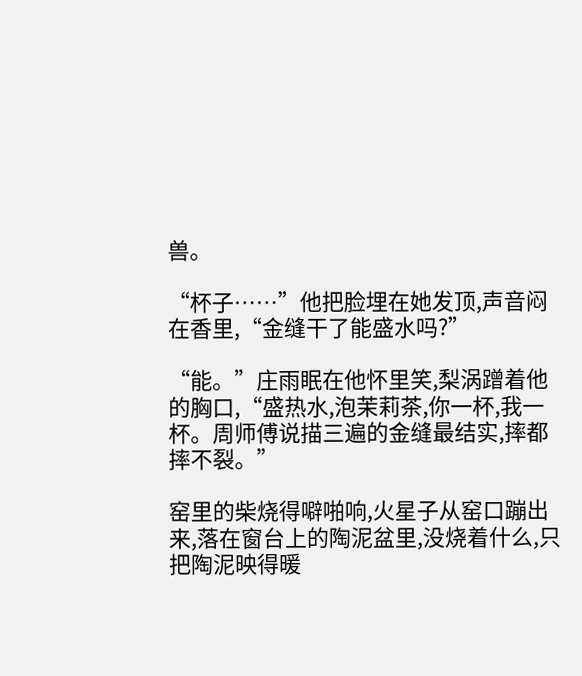兽。

“杯子……”他把脸埋在她发顶,声音闷在香里,“金缝干了能盛水吗?”

“能。”庄雨眠在他怀里笑,梨涡蹭着他的胸口,“盛热水,泡茉莉茶,你一杯,我一杯。周师傅说描三遍的金缝最结实,摔都摔不裂。”

窑里的柴烧得噼啪响,火星子从窑口蹦出来,落在窗台上的陶泥盆里,没烧着什么,只把陶泥映得暖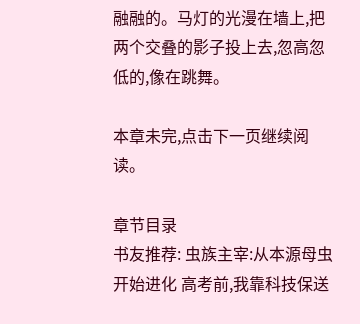融融的。马灯的光漫在墙上,把两个交叠的影子投上去,忽高忽低的,像在跳舞。

本章未完,点击下一页继续阅读。

章节目录
书友推荐: 虫族主宰:从本源母虫开始进化 高考前,我靠科技保送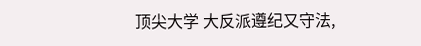顶尖大学 大反派遵纪又守法,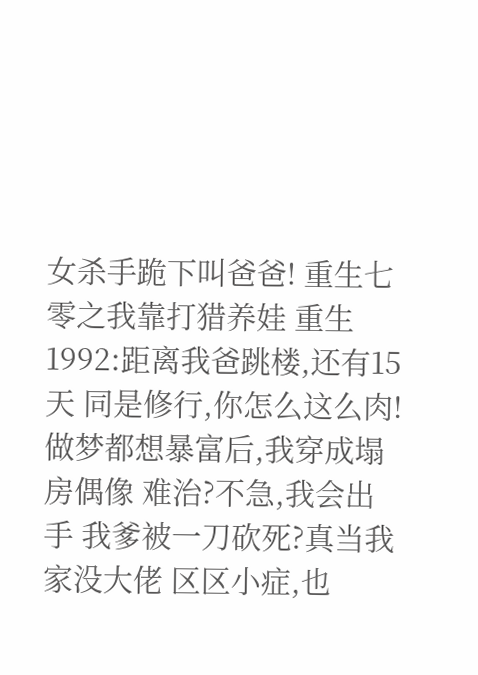女杀手跪下叫爸爸! 重生七零之我靠打猎养娃 重生1992:距离我爸跳楼,还有15天 同是修行,你怎么这么肉! 做梦都想暴富后,我穿成塌房偶像 难治?不急,我会出手 我爹被一刀砍死?真当我家没大佬 区区小症,也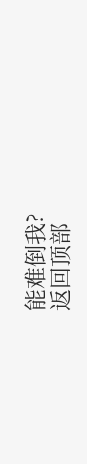能难倒我?
返回顶部